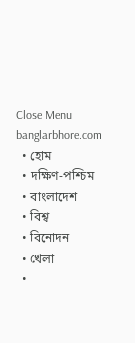Close Menu
banglarbhore.com
  • হোম
  • দক্ষিণ-পশ্চিম
  • বাংলাদেশ
  • বিশ্ব
  • বিনোদন
  • খেলা
  •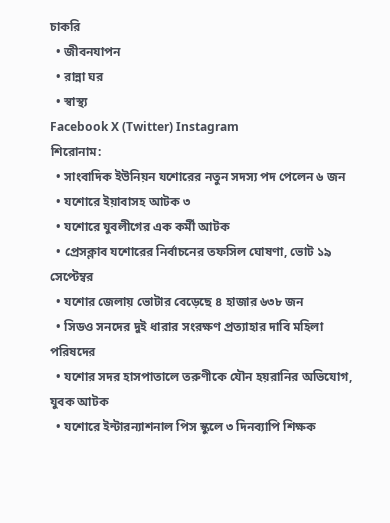চাকরি
  • জীবনযাপন
  • রান্না ঘর
  • স্বাস্থ্য
Facebook X (Twitter) Instagram
শিরোনাম:
  • সাংবাদিক ইউনিয়ন যশোরের নতুন সদস্য পদ পেলেন ৬ জন
  • যশোরে ইয়াবাসহ আটক ৩
  • যশোরে যুবলীগের এক কর্মী আটক
  • প্রেসক্লাব যশোরের নির্বাচনের তফসিল ঘোষণা, ভোট ১৯ সেপ্টেম্বর
  • যশোর জেলায় ভোটার বেড়েছে ৪ হাজার ৬৩৮ জন
  • সিডও সনদের দুই ধারার সংরক্ষণ প্রত্যাহার দাবি মহিলা পরিষদের
  • যশোর সদর হাসপাতালে তরুণীকে যৌন হয়রানির অভিযোগ, যুবক আটক
  • যশোরে ইন্টারন্যাশনাল পিস স্কুলে ৩ দিনব্যাপি শিক্ষক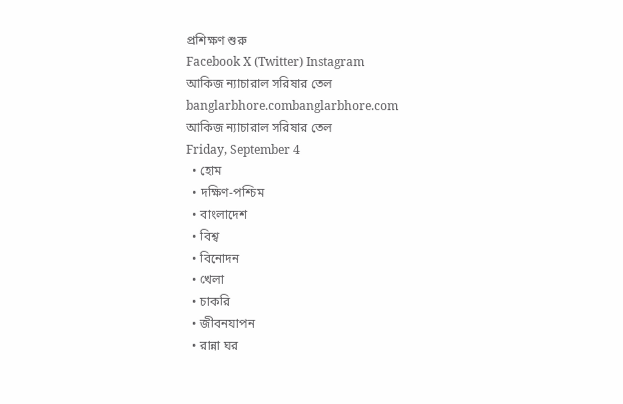প্রশিক্ষণ শুরু
Facebook X (Twitter) Instagram
আকিজ ন্যাচারাল সরিষার তেল
banglarbhore.combanglarbhore.com
আকিজ ন্যাচারাল সরিষার তেল
Friday, September 4
  • হোম
  • দক্ষিণ-পশ্চিম
  • বাংলাদেশ
  • বিশ্ব
  • বিনোদন
  • খেলা
  • চাকরি
  • জীবনযাপন
  • রান্না ঘর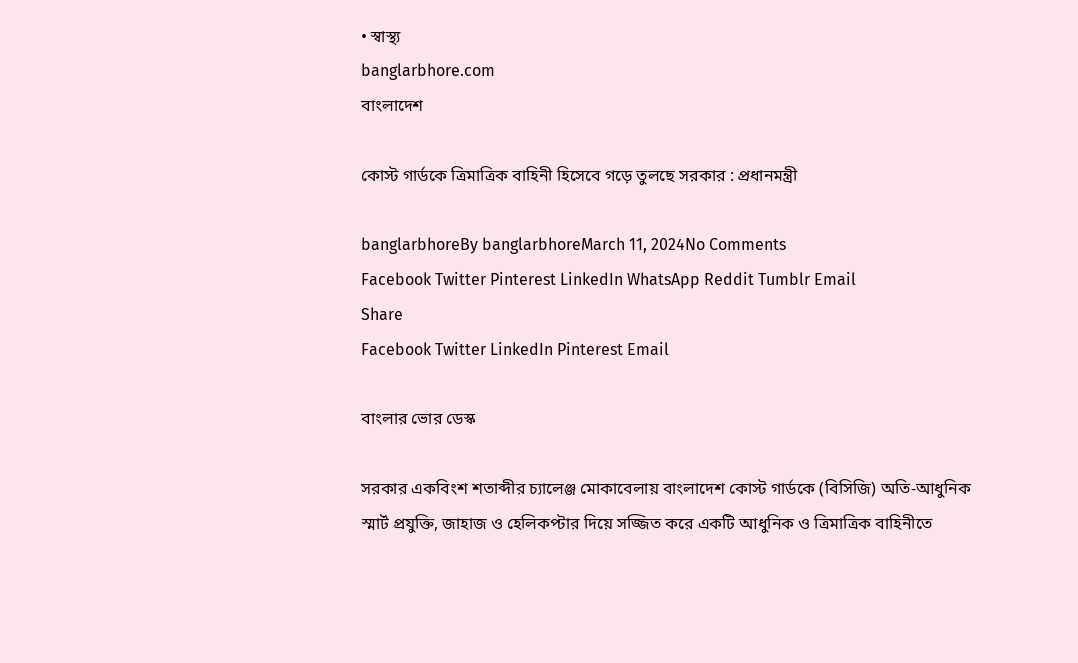• স্বাস্থ্য
banglarbhore.com
বাংলাদেশ

কোস্ট গার্ডকে ত্রিমাত্রিক বাহিনী হিসেবে গড়ে তুলছে সরকার : প্রধানমন্ত্রী

banglarbhoreBy banglarbhoreMarch 11, 2024No Comments
Facebook Twitter Pinterest LinkedIn WhatsApp Reddit Tumblr Email
Share
Facebook Twitter LinkedIn Pinterest Email

বাংলার ভোর ডেস্ক

সরকার একবিংশ শতাব্দীর চ্যালেঞ্জ মোকাবেলায় বাংলাদেশ কোস্ট গার্ডকে (বিসিজি) অতি-আধুনিক স্মার্ট প্রযুক্তি, জাহাজ ও হেলিকপ্টার দিয়ে সজ্জিত করে একটি আধুনিক ও ত্রিমাত্রিক বাহিনীতে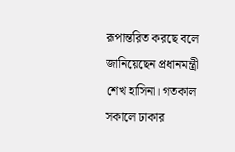রূপান্তরিত করছে বলে জানিয়েছেন প্রধানমন্ত্রী শেখ হাসিনা। গতকাল সকালে ঢাকার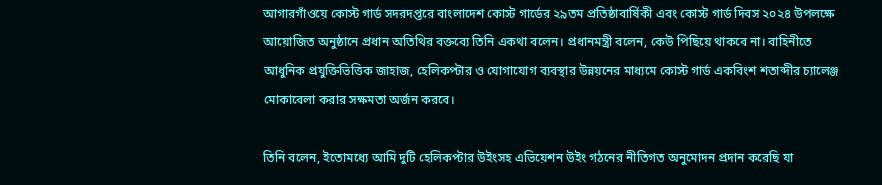আগারগাঁওয়ে কোস্ট গার্ড সদরদপ্তরে বাংলাদেশ কোস্ট গার্ডের ২৯তম প্রতিষ্ঠাবার্ষিকী এবং কোস্ট গার্ড দিবস ২০২৪ উপলক্ষে আয়োজিত অনুষ্ঠানে প্রধান অতিথির বক্তব্যে তিনি একথা বলেন। প্রধানমন্ত্রী বলেন, কেউ পিছিয়ে থাকবে না। বাহিনীতে আধুনিক প্রযুক্তিভিত্তিক জাহাজ, হেলিকপ্টার ও যোগাযোগ ব্যবস্থার উন্নয়নের মাধ্যমে কোস্ট গার্ড একবিংশ শতাব্দীর চ্যালেঞ্জ মোকাবেলা করার সক্ষমতা অর্জন করবে।

তিনি বলেন, ইতোমধ্যে আমি দুটি হেলিকপ্টার উইংসহ এভিয়েশন উইং গঠনের নীতিগত অনুমোদন প্রদান করেছি যা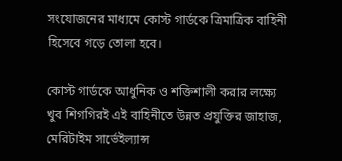সংযোজনের মাধ্যমে কোস্ট গার্ডকে ত্রিমাত্রিক বাহিনী হিসেবে গড়ে তোলা হবে।

কোস্ট গার্ডকে আধুনিক ও শক্তিশালী করার লক্ষ্যে খুব শিগগিরই এই বাহিনীতে উন্নত প্রযুক্তির জাহাজ, মেরিটাইম সার্ভেইল্যান্স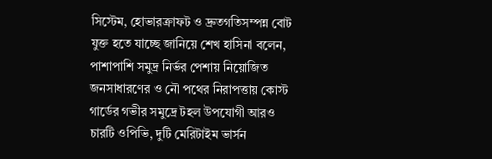সিস্টেম, হোভারক্রাফট ও দ্রুতগতিসম্পন্ন বোট যুক্ত হতে যাচ্ছে জানিয়ে শেখ হাসিনা বলেন, পাশাপাশি সমুদ্র নির্ভর পেশায় নিয়োজিত জনসাধারণের ও নৌ পথের নিরাপত্তায় কোস্ট গার্ডের গভীর সমুদ্রে টহল উপযোগী আরও চারটি ওপিভি, দুটি মেরিটাইম ভার্সন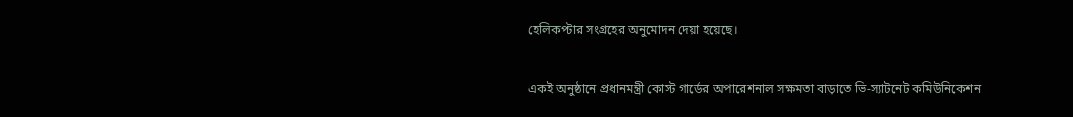হেলিকপ্টার সংগ্রহের অনুমোদন দেয়া হয়েছে।

একই অনুষ্ঠানে প্রধানমন্ত্রী কোস্ট গার্ডের অপারেশনাল সক্ষমতা বাড়াতে ভি-স্যাটনেট কমিউনিকেশন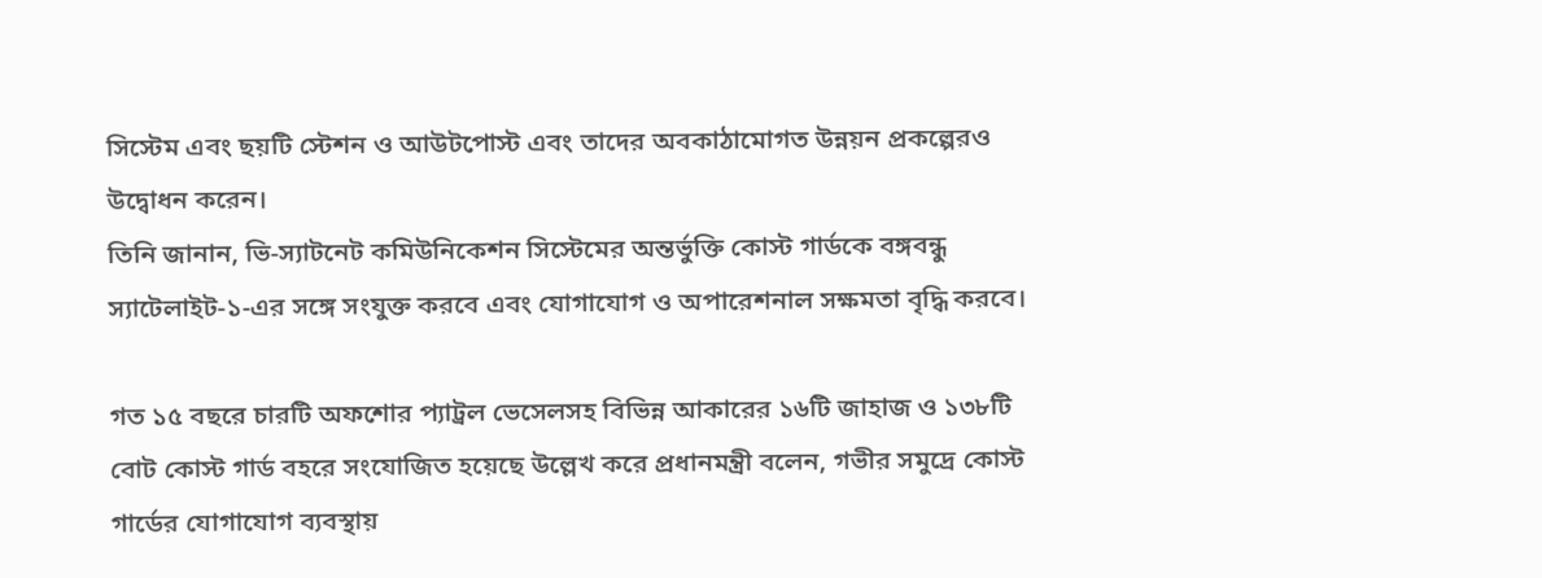সিস্টেম এবং ছয়টি স্টেশন ও আউটপোস্ট এবং তাদের অবকাঠামোগত উন্নয়ন প্রকল্পেরও উদ্বোধন করেন।
তিনি জানান, ভি-স্যাটনেট কমিউনিকেশন সিস্টেমের অন্তর্ভুক্তি কোস্ট গার্ডকে বঙ্গবন্ধু স্যাটেলাইট-১-এর সঙ্গে সংযুক্ত করবে এবং যোগাযোগ ও অপারেশনাল সক্ষমতা বৃদ্ধি করবে।

গত ১৫ বছরে চারটি অফশোর প্যাট্রল ভেসেলসহ বিভিন্ন আকারের ১৬টি জাহাজ ও ১৩৮টি বোট কোস্ট গার্ড বহরে সংযোজিত হয়েছে উল্লেখ করে প্রধানমন্ত্রী বলেন, গভীর সমুদ্রে কোস্ট গার্ডের যোগাযোগ ব্যবস্থায়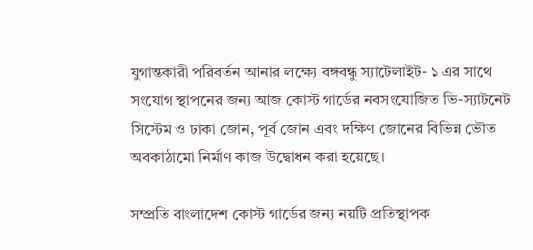যুগান্তকারী পরিবর্তন আনার লক্ষ্যে বঙ্গবন্ধু স্যাটেলাইট- ১ এর সাথে সংযোগ স্থাপনের জন্য আজ কোস্ট গার্ডের নবসংযোজিত ভি-স্যাটনেট সিস্টেম ও ঢাকা জোন, পূর্ব জোন এবং দক্ষিণ জোনের বিভিন্ন ভৌত অবকাঠামো নির্মাণ কাজ উদ্বোধন করা হয়েছে।

সম্প্রতি বাংলাদেশ কোস্ট গার্ডের জন্য নয়টি প্রতিস্থাপক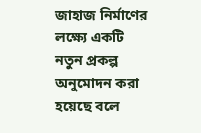জাহাজ নির্মাণের লক্ষ্যে একটি নতুন প্রকল্প অনুমোদন করা হয়েছে বলে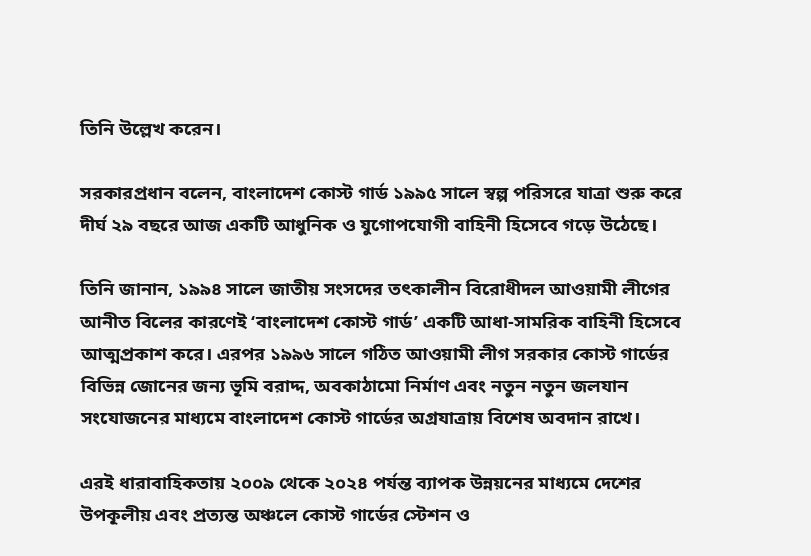তিনি উল্লেখ করেন।

সরকারপ্রধান বলেন, বাংলাদেশ কোস্ট গার্ড ১৯৯৫ সালে স্বল্প পরিসরে যাত্রা শুরু করে দীর্ঘ ২৯ বছরে আজ একটি আধুনিক ও যুগোপযোগী বাহিনী হিসেবে গড়ে উঠেছে।

তিনি জানান, ১৯৯৪ সালে জাতীয় সংসদের তৎকালীন বিরোধীদল আওয়ামী লীগের আনীত বিলের কারণেই ‘বাংলাদেশ কোস্ট গার্ড’ একটি আধা-সামরিক বাহিনী হিসেবে আত্মপ্রকাশ করে। এরপর ১৯৯৬ সালে গঠিত আওয়ামী লীগ সরকার কোস্ট গার্ডের বিভিন্ন জোনের জন্য ভূমি বরাদ্দ, অবকাঠামো নির্মাণ এবং নতুন নতুন জলযান সংযোজনের মাধ্যমে বাংলাদেশ কোস্ট গার্ডের অগ্রযাত্রায় বিশেষ অবদান রাখে।

এরই ধারাবাহিকতায় ২০০৯ থেকে ২০২৪ পর্যন্ত ব্যাপক উন্নয়নের মাধ্যমে দেশের উপকূলীয় এবং প্রত্যন্ত অঞ্চলে কোস্ট গার্ডের স্টেশন ও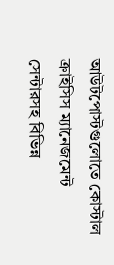আউটপোস্টগুলোতে কোস্টাল ক্রাইসিস ম্যানেজমেন্ট সেন্টারসহ বিভিন্ন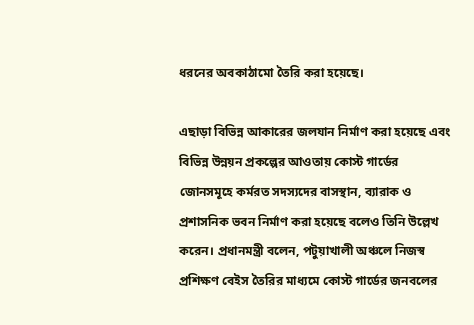ধরনের অবকাঠামো তৈরি করা হয়েছে।

এছাড়া বিভিন্ন আকারের জলযান নির্মাণ করা হয়েছে এবং বিভিন্ন উন্নয়ন প্রকল্পের আওতায় কোস্ট গার্ডের জোনসমূহে কর্মরত সদস্যদের বাসস্থান, ব্যারাক ও প্রশাসনিক ভবন নির্মাণ করা হয়েছে বলেও তিনি উল্লেখ করেন। প্রধানমন্ত্রী বলেন, পটুয়াখালী অঞ্চলে নিজস্ব প্রশিক্ষণ বেইস তৈরির মাধ্যমে কোস্ট গার্ডের জনবলের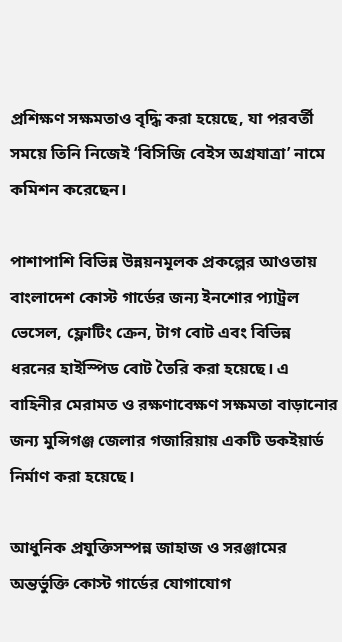প্রশিক্ষণ সক্ষমতাও বৃদ্ধি করা হয়েছে, যা পরবর্তী সময়ে তিনি নিজেই ‘বিসিজি বেইস অগ্রযাত্রা’ নামে কমিশন করেছেন।

পাশাপাশি বিভিন্ন উন্নয়নমূলক প্রকল্পের আওতায় বাংলাদেশ কোস্ট গার্ডের জন্য ইনশোর প্যাট্রল ভেসেল, ফ্লোটিং ক্রেন, টাগ বোট এবং বিভিন্ন ধরনের হাইস্পিড বোট তৈরি করা হয়েছে। এ বাহিনীর মেরামত ও রক্ষণাবেক্ষণ সক্ষমতা বাড়ানোর জন্য মুন্সিগঞ্জ জেলার গজারিয়ায় একটি ডকইয়ার্ড নির্মাণ করা হয়েছে।

আধুনিক প্রযুক্তিসম্পন্ন জাহাজ ও সরঞ্জামের অন্তর্ভুক্তি কোস্ট গার্ডের যোগাযোগ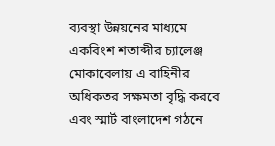ব্যবস্থা উন্নয়নের মাধ্যমে একবিংশ শতাব্দীর চ্যালেঞ্জ মোকাবেলায় এ বাহিনীর অধিকতর সক্ষমতা বৃদ্ধি করবে এবং স্মার্ট বাংলাদেশ গঠনে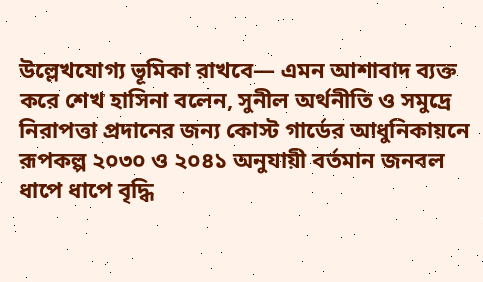উল্লেখযোগ্য ভূমিকা রাখবে— এমন আশাবাদ ব্যক্ত করে শেখ হাসিনা বলেন, সুনীল অর্থনীতি ও সমুদ্রে নিরাপত্তা প্রদানের জন্য কোস্ট গার্ডের আধুনিকায়নে রূপকল্প ২০৩০ ও ২০৪১ অনুযায়ী বর্তমান জনবল ধাপে ধাপে বৃদ্ধি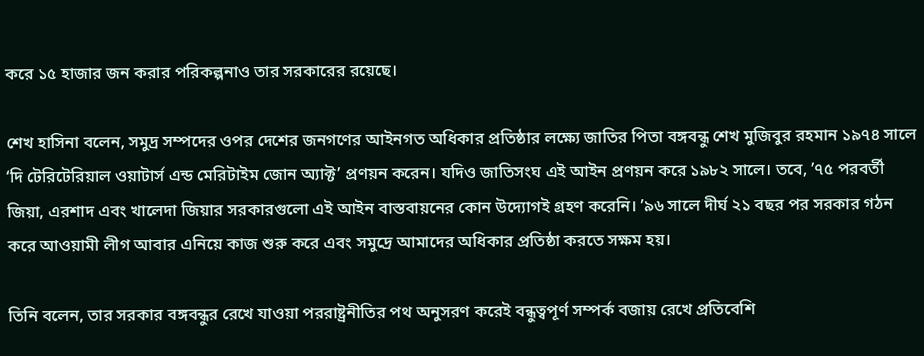করে ১৫ হাজার জন করার পরিকল্পনাও তার সরকারের রয়েছে।

শেখ হাসিনা বলেন, সমুদ্র সম্পদের ওপর দেশের জনগণের আইনগত অধিকার প্রতিষ্ঠার লক্ষ্যে জাতির পিতা বঙ্গবন্ধু শেখ মুজিবুর রহমান ১৯৭৪ সালে ‘দি টেরিটেরিয়াল ওয়াটার্স এন্ড মেরিটাইম জোন অ্যাক্ট’ প্রণয়ন করেন। যদিও জাতিসংঘ এই আইন প্রণয়ন করে ১৯৮২ সালে। তবে, ’৭৫ পরবর্তী জিয়া, এরশাদ এবং খালেদা জিয়ার সরকারগুলো এই আইন বাস্তবায়নের কোন উদ্যোগই গ্রহণ করেনি। ’৯৬ সালে দীর্ঘ ২১ বছর পর সরকার গঠন করে আওয়ামী লীগ আবার এনিয়ে কাজ শুরু করে এবং সমুদ্রে আমাদের অধিকার প্রতিষ্ঠা করতে সক্ষম হয়।

তিনি বলেন, তার সরকার বঙ্গবন্ধুর রেখে যাওয়া পররাষ্ট্রনীতির পথ অনুসরণ করেই বন্ধুত্বপূর্ণ সম্পর্ক বজায় রেখে প্রতিবেশি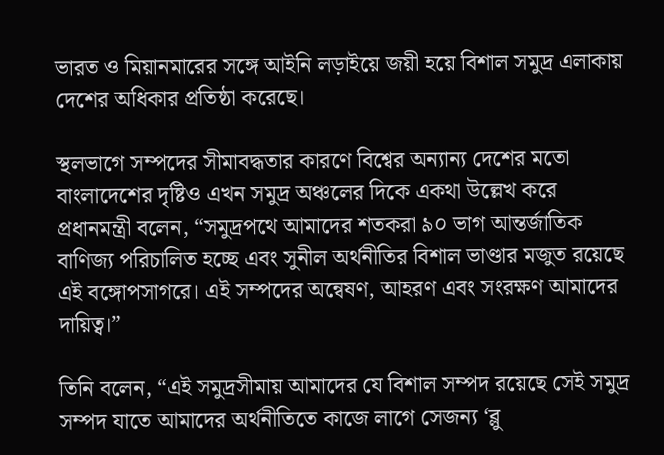ভারত ও মিয়ানমারের সঙ্গে আইনি লড়াইয়ে জয়ী হয়ে বিশাল সমুদ্র এলাকায় দেশের অধিকার প্রতিষ্ঠা করেছে।

স্থলভাগে সম্পদের সীমাবদ্ধতার কারণে বিশ্বের অন্যান্য দেশের মতো বাংলাদেশের দৃষ্টিও এখন সমুদ্র অঞ্চলের দিকে একথা উল্লেখ করে প্রধানমন্ত্রী বলেন, “সমুদ্রপথে আমাদের শতকরা ৯০ ভাগ আন্তর্জাতিক বাণিজ্য পরিচালিত হচ্ছে এবং সুনীল অর্থনীতির বিশাল ভাণ্ডার মজুত রয়েছে এই বঙ্গোপসাগরে। এই সম্পদের অন্বেষণ, আহরণ এবং সংরক্ষণ আমাদের দায়িত্ব।”

তিনি বলেন, “এই সমুদ্রসীমায় আমাদের যে বিশাল সম্পদ রয়েছে সেই সমুদ্র সম্পদ যাতে আমাদের অর্থনীতিতে কাজে লাগে সেজন্য ‘ব্লু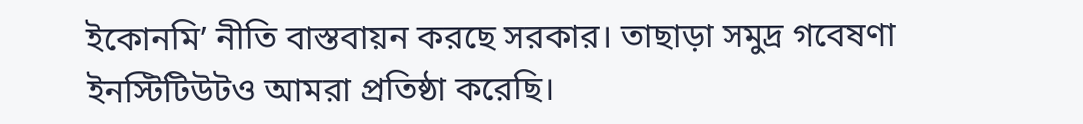ইকোনমি’ নীতি বাস্তবায়ন করছে সরকার। তাছাড়া সমুদ্র গবেষণা ইনস্টিটিউটও আমরা প্রতিষ্ঠা করেছি।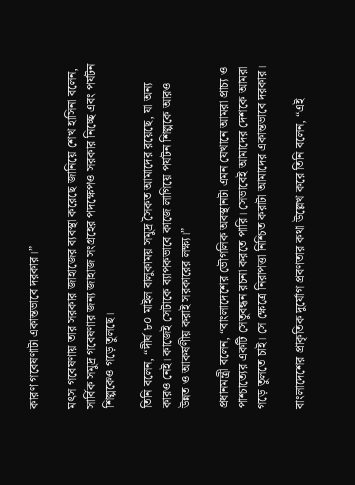কারণ গবেষণাটা একান্তভাবে দরকার।”

মৎস গবেষণায় তার সরকার জাহাজের ব্যবস্থা করেছে জানিয়ে শেখ হাসিনা বলেন, সার্বিক সমুদ্র গবেষণার জন্য জাহাজ সংগ্রহের পদক্ষেপও সরকার নিচ্ছে এবং পর্যটন শিল্পকেও গড়ে তুলছে।

তিনি বলেন, “দীর্ঘ ৮০ মাইল বালুকাময় সমুদ্র সৈকত আমাদের রয়েছে, যা অন্য কারও নেই। কাজেই সেটাকে ব্যাপকভাবে কাজে লাগিয়ে পর্যটন শিল্পকে আরও উন্নত ও আকর্ষণীয় করাই সরকারের লক্ষ্য।”

প্রধানমন্ত্রী বলেন, “বাংলাদেশের ভৌগলিক অবস্থানটা এমন যেখানে আমরা প্রাচ্য ও পাশ্চাত্যের একটি সেতুবন্ধন রচনা করতে পারি। সেভাবেই আমাদের দেশকে আমরা গড়ে তুলতে চাই। সে ক্ষেত্রে নিরাপত্তা নিশ্চিত করাটা আমাদের একান্তভাবে দরকার।

বাংলাদেশের প্রাকৃতিক দুর্যোগ প্রবণতার কথা উল্লেখ করে তিনি বলেন, “এই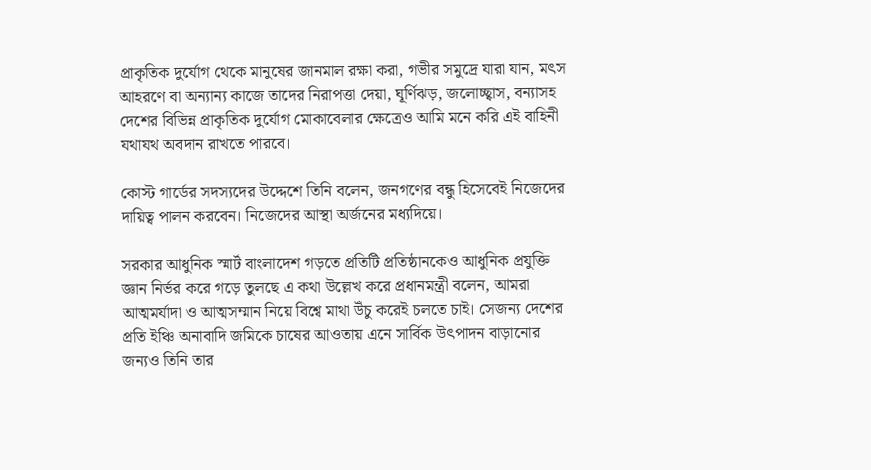প্রাকৃতিক দুর্যোগ থেকে মানুষের জানমাল রক্ষা করা, গভীর সমুদ্রে যারা যান, মৎস আহরণে বা অন্যান্য কাজে তাদের নিরাপত্তা দেয়া, ঘূর্ণিঝড়, জলোচ্ছ্বাস, বন্যাসহ দেশের বিভিন্ন প্রাকৃতিক দুর্যোগ মোকাবেলার ক্ষেত্রেও আমি মনে করি এই বাহিনী যথাযথ অবদান রাখতে পারবে।

কোস্ট গার্ডের সদস্যদের উদ্দেশে তিনি বলেন, জনগণের বন্ধু হিসেবেই নিজেদের দায়িত্ব পালন করবেন। নিজেদের আস্থা অর্জনের মধ্যদিয়ে।

সরকার আধুনিক স্মার্ট বাংলাদেশ গড়তে প্রতিটি প্রতিষ্ঠানকেও আধুনিক প্রযুক্তি জ্ঞান নির্ভর করে গড়ে তুলছে এ কথা উল্লেখ করে প্রধানমন্ত্রী বলেন, আমরা আত্মমর্যাদা ও আত্মসম্মান নিয়ে বিশ্বে মাথা উঁচু করেই চলতে চাই। সেজন্য দেশের প্রতি ইঞ্চি অনাবাদি জমিকে চাষের আওতায় এনে সার্বিক উৎপাদন বাড়ানোর জন্যও তিনি তার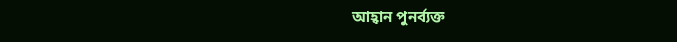আহ্বান পুনর্ব্যক্ত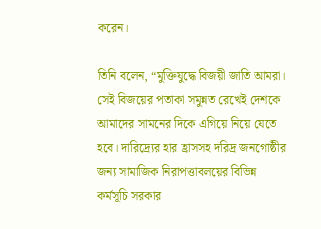করেন।

তিনি বলেন, “মুক্তিযুদ্ধে বিজয়ী জাতি আমরা। সেই বিজয়ের পতাকা সমুন্নত রেখেই দেশকে আমাদের সামনের দিকে এগিয়ে নিয়ে যেতে হবে। দারিদ্র্যের হার হ্রাসসহ দরিদ্র জনগোষ্ঠীর জন্য সামাজিক নিরাপত্তাবলয়ের বিভিন্ন কর্মসূচি সরকার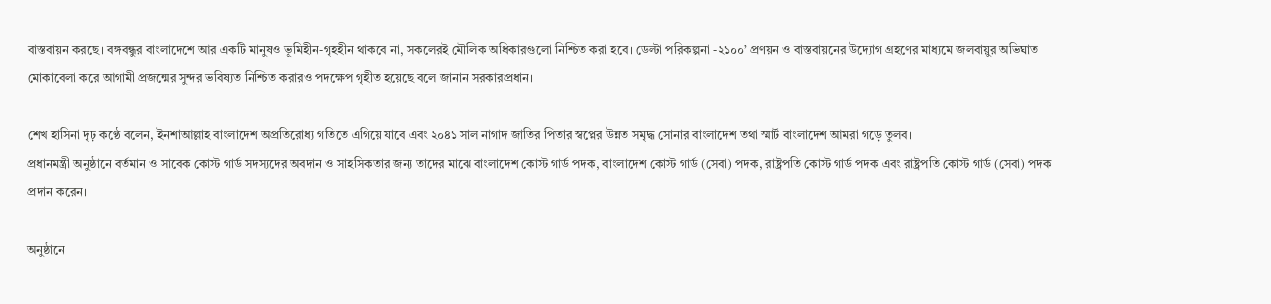বাস্তবায়ন করছে। বঙ্গবন্ধুর বাংলাদেশে আর একটি মানুষও ভূমিহীন-গৃহহীন থাকবে না, সকলেরই মৌলিক অধিকারগুলো নিশ্চিত করা হবে। ডেল্টা পরিকল্পনা -২১০০’ প্রণয়ন ও বাস্তবায়নের উদ্যোগ গ্রহণের মাধ্যমে জলবায়ুর অভিঘাত মোকাবেলা করে আগামী প্রজন্মের সুন্দর ভবিষ্যত নিশ্চিত করারও পদক্ষেপ গৃহীত হয়েছে বলে জানান সরকারপ্রধান।

শেখ হাসিনা দৃঢ় কণ্ঠে বলেন, ইনশাআল্লাহ বাংলাদেশ অপ্রতিরোধ্য গতিতে এগিয়ে যাবে এবং ২০৪১ সাল নাগাদ জাতির পিতার স্বপ্নের উন্নত সমৃদ্ধ সোনার বাংলাদেশ তথা স্মার্ট বাংলাদেশ আমরা গড়ে তুলব।
প্রধানমন্ত্রী অনুষ্ঠানে বর্তমান ও সাবেক কোস্ট গার্ড সদস্যদের অবদান ও সাহসিকতার জন্য তাদের মাঝে বাংলাদেশ কোস্ট গার্ড পদক, বাংলাদেশ কোস্ট গার্ড (সেবা) পদক, রাষ্ট্রপতি কোস্ট গার্ড পদক এবং রাষ্ট্রপতি কোস্ট গার্ড (সেবা) পদক প্রদান করেন।

অনুষ্ঠানে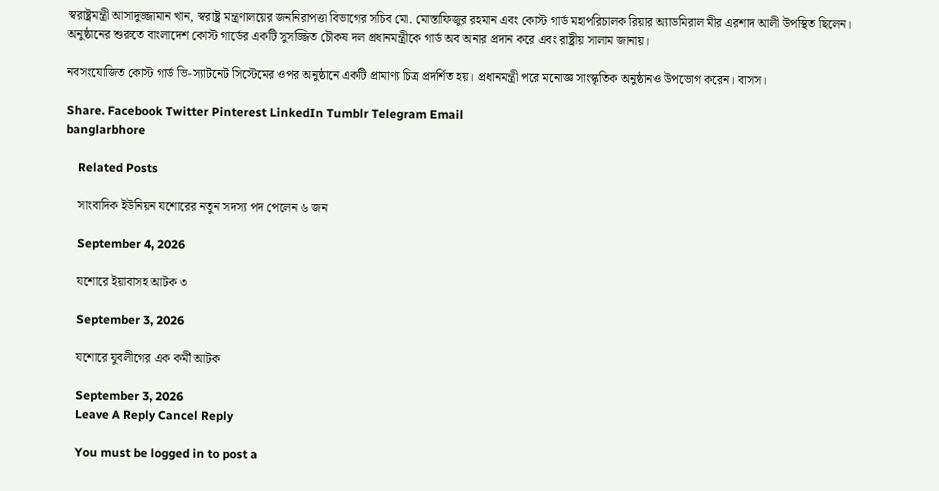স্বরাষ্ট্রমন্ত্রী আসাদুজ্জামান খান, স্বরাষ্ট্র মন্ত্রণালয়ের জননিরাপত্তা বিভাগের সচিব মো. মোস্তাফিজুর রহমান এবং কোস্ট গার্ড মহাপরিচালক রিয়ার অ্যাডমিরাল মীর এরশাদ আলী উপস্থিত ছিলেন।
অনুষ্ঠানের শুরুতে বাংলাদেশ কোস্ট গার্ডের একটি সুসজ্জিত চৌকষ দল প্রধানমন্ত্রীকে গার্ড অব অনার প্রদান করে এবং রাষ্ট্রীয় সালাম জানায়।

নবসংযোজিত কোস্ট গার্ড ভি-স্যাটনেট সিস্টেমের ওপর অনুষ্ঠানে একটি প্রামাণ্য চিত্র প্রদর্শিত হয়। প্রধানমন্ত্রী পরে মনোজ্ঞ সাংস্কৃতিক অনুষ্ঠানও উপভোগ করেন। বাসস।

Share. Facebook Twitter Pinterest LinkedIn Tumblr Telegram Email
banglarbhore

    Related Posts

    সাংবাদিক ইউনিয়ন যশোরের নতুন সদস্য পদ পেলেন ৬ জন

    September 4, 2026

    যশোরে ইয়াবাসহ আটক ৩

    September 3, 2026

    যশোরে যুবলীগের এক কর্মী আটক

    September 3, 2026
    Leave A Reply Cancel Reply

    You must be logged in to post a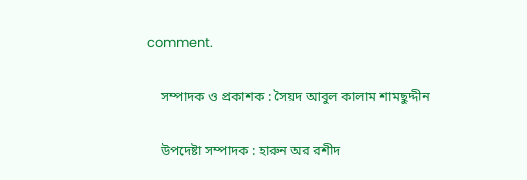comment.

    সম্পাদক ও প্রকাশক : সৈয়দ আবুল কালাম শামছুদ্দীন

    উপদেষ্টা সম্পাদক : হারুন অর রশীদ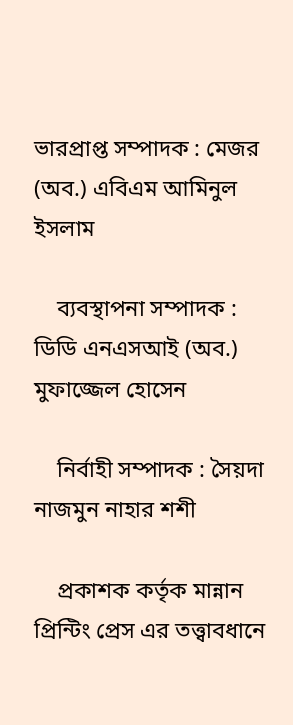ভারপ্রাপ্ত সম্পাদক : মেজর (অব.) এবিএম আমিনুল ইসলাম

    ব্যবস্থাপনা সম্পাদক : ডিডি এনএসআই (অব.) মুফাজ্জেল হোসেন

    নির্বাহী সম্পাদক : সৈয়দা নাজমুন নাহার শশী

    প্রকাশক কর্তৃক মান্নান প্রিন্টিং প্রেস এর তত্ত্বাবধানে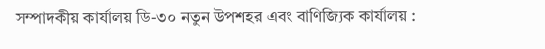সম্পাদকীয় কার্যালয় ডি-৩০ নতুন উপশহর এবং বাণিজ্যিক কার্যালয় :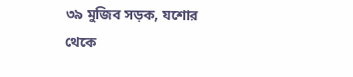৩৯ মুজিব সড়ক, যশোর থেকে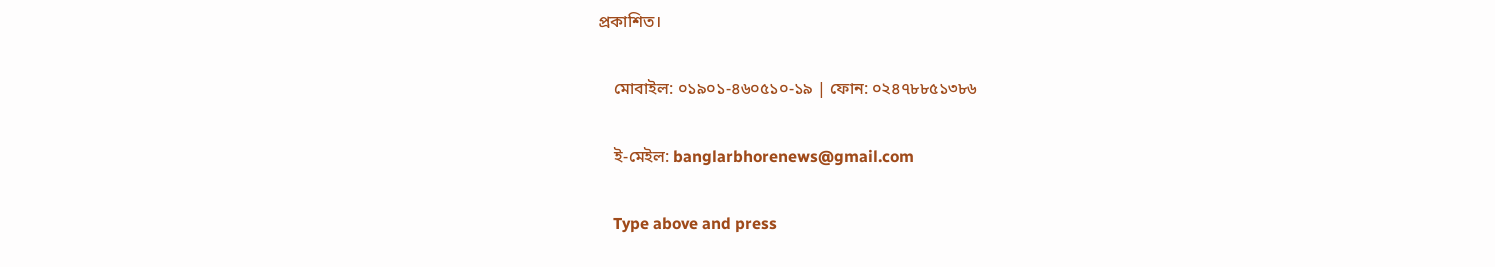প্রকাশিত।

    মোবাইল: ০১৯০১-৪৬০৫১০-১৯ | ফোন: ০২৪৭৮৮৫১৩৮৬

    ই-মেইল: banglarbhorenews@gmail.com

    Type above and press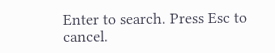Enter to search. Press Esc to cancel.